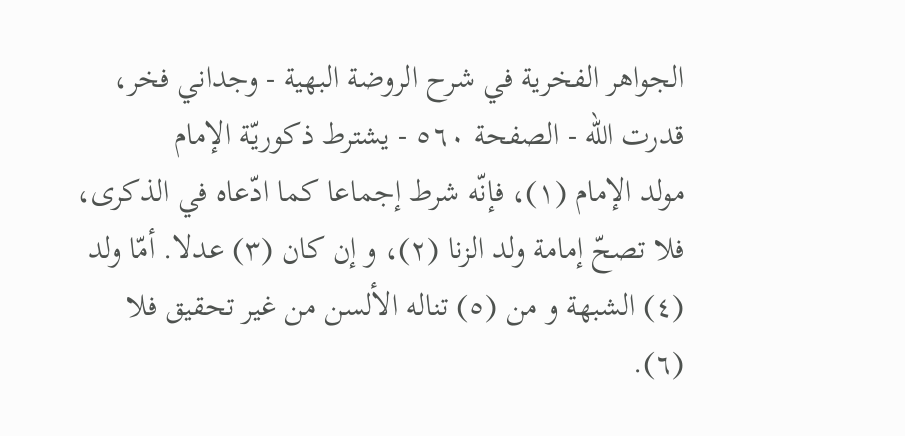الجواهر الفخرية في شرح الروضة البهية - وجداني فخر، قدرت الله - الصفحة ٥٦٠ - يشترط ذكوريّة الإمام
مولد الإمام (١)، فإنّه شرط إجماعا كما ادّعاه في الذكرى، فلا تصحّ إمامة ولد الزنا (٢)، و إن كان (٣) عدلا. أمّا ولد (٤) الشبهة و من (٥) تناله الألسن من غير تحقيق فلا (٦).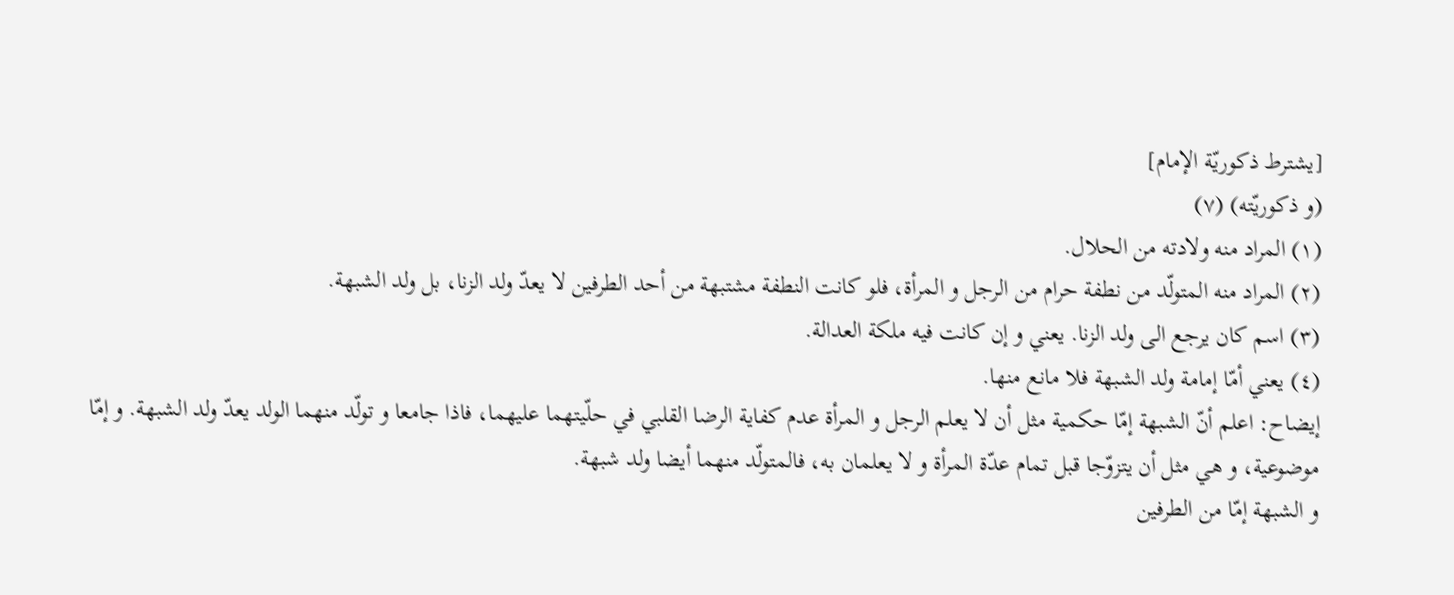[يشترط ذكوريّة الإمام]
(و ذكوريّته) (٧)
(١) المراد منه ولادته من الحلال.
(٢) المراد منه المتولّد من نطفة حرام من الرجل و المرأة، فلو كانت النطفة مشتبهة من أحد الطرفين لا يعدّ ولد الزنا، بل ولد الشبهة.
(٣) اسم كان يرجع الى ولد الزنا. يعني و إن كانت فيه ملكة العدالة.
(٤) يعني أمّا إمامة ولد الشبهة فلا مانع منها.
إيضاح: اعلم أنّ الشبهة إمّا حكمية مثل أن لا يعلم الرجل و المرأة عدم كفاية الرضا القلبي في حلّيتهما عليهما، فاذا جامعا و تولّد منهما الولد يعدّ ولد الشبهة. و إمّا موضوعية، و هي مثل أن يتزوّجا قبل تمام عدّة المرأة و لا يعلمان به، فالمتولّد منهما أيضا ولد شبهة.
و الشبهة إمّا من الطرفين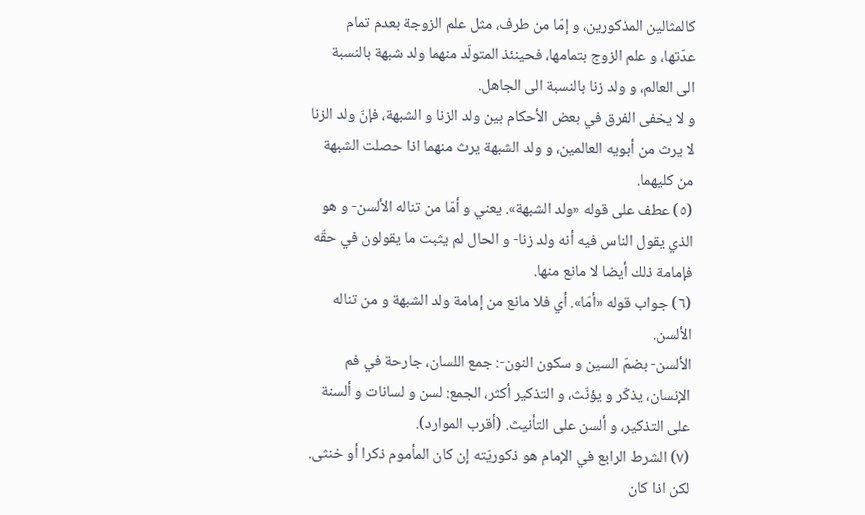كالمثالين المذكورين، و إمّا من طرف، مثل علم الزوجة بعدم تمام عدّتها، و علم الزوج بتمامها، فحينئذ المتولّد منهما ولد شبهة بالنسبة الى العالم، و ولد زنا بالنسبة الى الجاهل.
و لا يخفى الفرق في بعض الأحكام بين ولد الزنا و الشبهة، فإنّ ولد الزنا لا يرث من أبويه العالمين، و ولد الشبهة يرث منهما اذا حصلت الشبهة من كليهما.
(٥) عطف على قوله «ولد الشبهة». يعني و أمّا من تناله الألسن- و هو الذي يقول الناس فيه أنه ولد زنا- و الحال لم يثبت ما يقولون في حقّه فإمامة ذلك أيضا لا مانع منها.
(٦) جواب قوله «أمّا». أي فلا مانع من إمامة ولد الشبهة و من تناله الألسن.
الألسن- بضمّ السين و سكون النون-: جمع اللسان، جارحة في فم الإنسان، يذكّر و يؤنّث، و التذكير أكثر، الجمع: لسن و لسانات و ألسنة على التذكير، و ألسن على التأنيث. (أقرب الموارد).
(٧) الشرط الرابع في الإمام هو ذكوريّته إن كان المأموم ذكرا أو خنثى. لكن اذا كان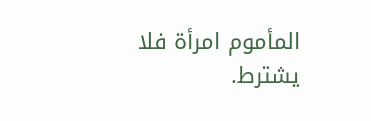المأموم امرأة فلا يشترط.